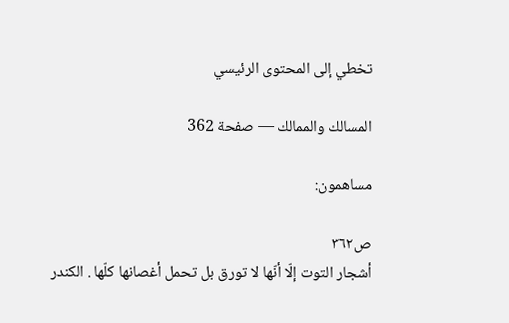تخطي إلى المحتوى الرئيسي

المسالك والممالك — صفحة 362

مساهمون:

ص٣٦٢
أشجار التوت إلّا أنّها لا تورق بل تحمل أغصانها كلّها . الكندر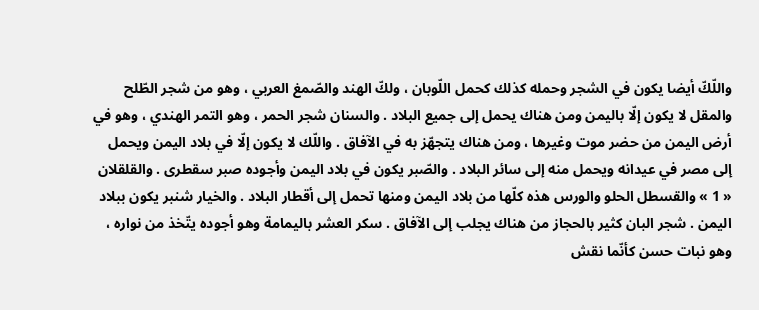واللّكّ أيضا يكون في الشجر وحمله كذلك كحمل اللّوبان ، ولكّ الهند والصّمغ العربي ، وهو من شجر الطّلح والمقل لا يكون إلّا باليمن ومن هناك يحمل إلى جميع البلاد . والسنان شجر الحمر ، وهو التمر الهندي ، وهو في أرض اليمن من حضر موت وغيرها ، ومن هناك يتجهّز به في الآفاق . واللّك لا يكون إلّا في بلاد اليمن ويحمل إلى مصر في عيدانه ويحمل منه إلى سائر البلاد . والصّبر يكون في بلاد اليمن وأجوده صبر سقطرى . والقلقلان « 1 » والقسطل الحلو والورس هذه كلّها من بلاد اليمن ومنها تحمل إلى أقطار البلاد . والخيار شنبر يكون ببلاد اليمن . شجر البان كثير بالحجاز من هناك يجلب إلى الآفاق . سكر العشر باليمامة وهو أجوده يتّخذ من نواره ، وهو نبات حسن كأنّما نقش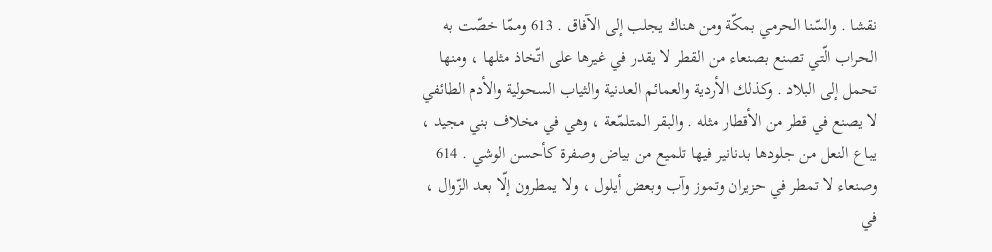نقشا . والسّنا الحرمي بمكّة ومن هناك يجلب إلى الآفاق . 613 وممّا خصّت به الحراب الّتي تصنع بصنعاء من القطر لا يقدر في غيرها على اتّخاذ مثلها ، ومنها تحمل إلى البلاد . وكذلك الأردية والعمائم العدنية والثياب السحولية والأدم الطائفي لا يصنع في قطر من الأقطار مثله . والبقر المتلمّعة ، وهي في مخلاف بني مجيد ، يباع النعل من جلودها بدنانير فيها تلميع من بياض وصفرة كأحسن الوشي . 614 وصنعاء لا تمطر في حزيران وتموز وآب وبعض أيلول ، ولا يمطرون إلّا بعد الزّوال ، في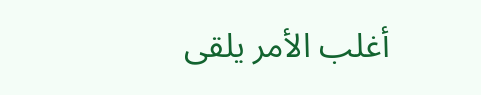أغلب الأمر يلقى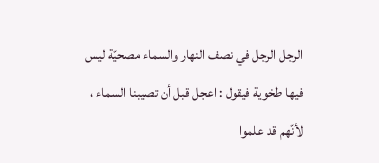الرجل الرجل في نصف النهار والسماء مصحيّة ليس فيها طخوية فيقول : اعجل قبل أن تصيبنا السماء ، لأنّهم قد علموا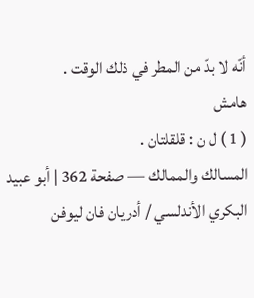أنّه لا بدّ من المطر في ذلك الوقت .
هامش
( 1 ) ل ن : قلقلتان .
المسالك والممالك — صفحة 362 | أبو عبيد البكري الأندلسي / أدريان فان ليوفن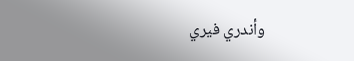وأندري فيري